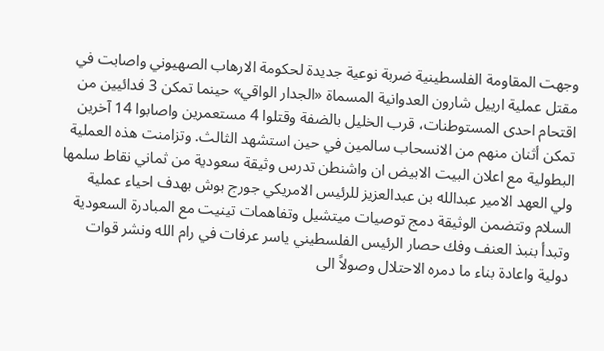وجهت المقاومة الفلسطينية ضربة نوعية جديدة لحكومة الارهاب الصهيوني واصابت في مقتل عملية ارييل شارون العدوانية المسماة «الجدار الواقي» حينما تمكن 3 فدائيين من اقتحام احدى المستوطنات، قرب الخليل بالضفة وقتلوا 4 مستعمرين واصابوا 14 آخرين تمكن أثنان منهم من الانسحاب سالمين في حين استشهد الثالث. وتزامنت هذه العملية البطولية مع اعلان البيت الابيض ان واشنطن تدرس وثيقة سعودية من ثماني نقاط سلمها ولي العهد الامير عبدالله بن عبدالعزيز للرئيس الامريكي جورج بوش بهدف احياء عملية السلام وتتضمن الوثيقة دمج توصيات ميتشيل وتفاهمات تينيت مع المبادرة السعودية وتبدأ بنبذ العنف وفك حصار الرئيس الفلسطيني ياسر عرفات في رام الله ونشر قوات دولية واعادة بناء ما دمره الاحتلال وصولاً الى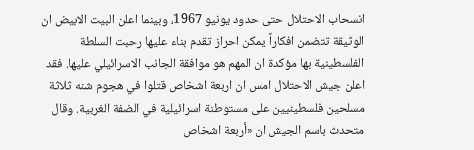انسحاب الاحتلال حتى حدود يونيو 1967، وبينما اعلن البيت الابيض ان الوثيقة تتضمن افكاراً يمكن احراز تقدم بناء عليها رحبت السلطة الفلسطينية بها مؤكدة ان المهم هو موافقة الجانب الاسرائيلي عليها. فقد اعلن جيش الاحتلال امس ان اربعة اشخاص قتلوا في هجوم شنه ثلاثة مسلحين فلسطينيين على مستوطنة اسرائيلية في الضفة الغربية. وقال متحدث باسم الجيش ان «أربعة اشخاص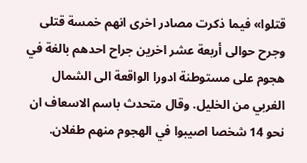قتلوا» فيما ذكرت مصادر اخرى انهم خمسة قتلى وجرح حوالى أربعة عشر اخرين جراح احدهم بالغة في هجوم على مستوطنة ادورا الواقعة الى الشمال الغربي من الخليل. وقال متحدث باسم الاسعاف ان نحو 14 شخصا اصيبوا في الهجوم منهم طفلان.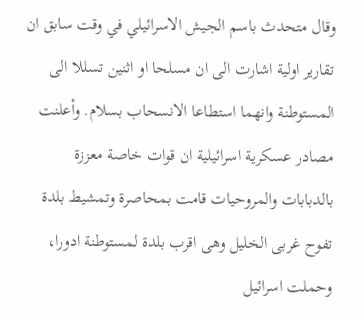وقال متحدث باسم الجيش الاسرائيلي في وقت سابق ان تقارير اولية اشارت الى ان مسلحا او اثنين تسللا الى المستوطنة وانهما استطاعا الانسحاب بسلام. وأعلنت مصادر عسكرية اسرائيلية ان قوات خاصة معززة بالدبابات والمروحيات قامت بمحاصرة وتمشيط بلدة تفوح غربى الخليل وهى اقرب بلدة لمستوطنة ادورا، وحملت اسرائيل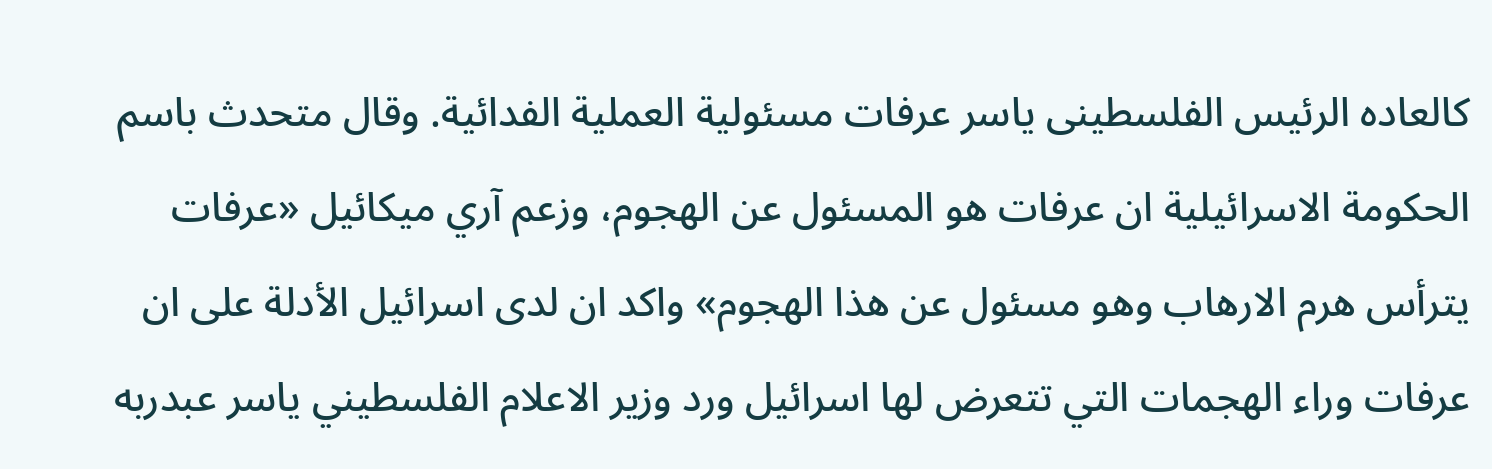كالعاده الرئيس الفلسطينى ياسر عرفات مسئولية العملية الفدائية. وقال متحدث باسم الحكومة الاسرائيلية ان عرفات هو المسئول عن الهجوم، وزعم آري ميكائيل «عرفات يترأس هرم الارهاب وهو مسئول عن هذا الهجوم» واكد ان لدى اسرائيل الأدلة على ان عرفات وراء الهجمات التي تتعرض لها اسرائيل ورد وزير الاعلام الفلسطيني ياسر عبدربه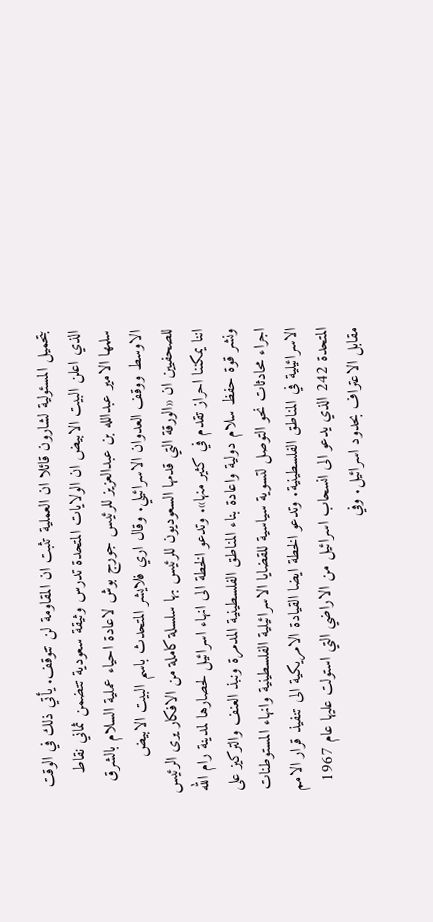بتحميل المسئولية لشارون قائلا ان العملية تثبت ان المقاومة لن تتوقف. يأتي ذلك في الوقت الذي اعلن البيت الابيض ان الولايات المتحدة تدرس وثيقة سعودية تتضمن ثماني نقاط سلمها الامير عبدالله بن عبدالعزيز للرئيس جورج بوش لاعادة احياء عملية السلام بالشرق الاوسط ووقف العدوان الاسرائيلي. وقال اري فلايشر المتحدث باسم البيت الابيض للصحفيين ان «الورقة التي قدمها السعوديون للرئيس بها سلسلة كاملة من الافكار يرى الرئيس اننا يمكننا احراز تقدم في كثير منها». وتدعو الخطة الى انهاء اسرائيل لحصارها لمدينة رام الله ونشر قوة حفظ سلام دولية واعادة بناء المناطق الفلسطينية المدمرة ونبذ العنف والتركيز على اجراء محادثات نحو التوصل لتسوية سياسية للقضايا الاسرائيلية الفلسطينية وانهاء المستوطنات الاسرائيلية في المناطق الفلسطينية. وتدعو الخطة ايضا القيادة الامريكية الى تنفيذ قرار الامم المتحدة 242 الذي يدعو الى انسحاب اسرائيل من الاراضي التي استولت عليها عام 1967 مقابل الاعتراف بحدود اسرائيل. وفي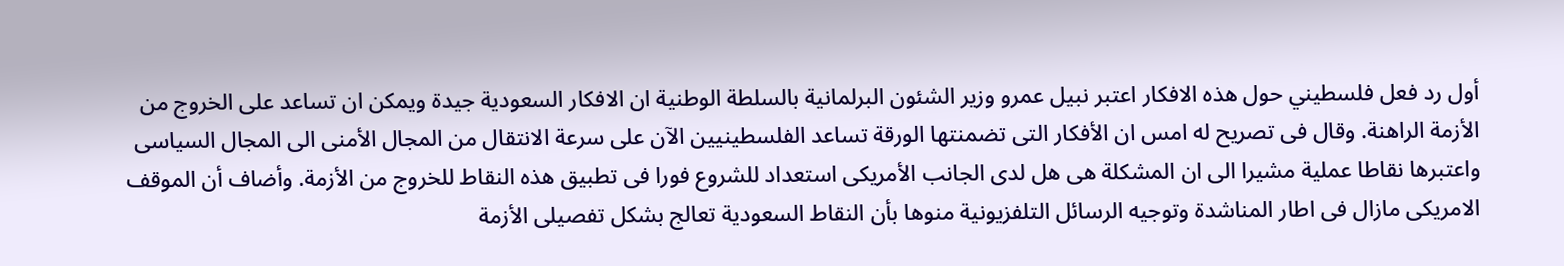أول رد فعل فلسطيني حول هذه الافكار اعتبر نبيل عمرو وزير الشئون البرلمانية بالسلطة الوطنية ان الافكار السعودية جيدة ويمكن ان تساعد على الخروج من الأزمة الراهنة. وقال فى تصريح له امس ان الأفكار التى تضمنتها الورقة تساعد الفلسطينيين الآن على سرعة الانتقال من المجال الأمنى الى المجال السياسى واعتبرها نقاطا عملية مشيرا الى ان المشكلة هى هل لدى الجانب الأمريكى استعداد للشروع فورا فى تطبيق هذه النقاط للخروج من الأزمة. وأضاف أن الموقف الامريكى مازال فى اطار المناشدة وتوجيه الرسائل التلفزيونية منوها بأن النقاط السعودية تعالج بشكل تفصيلى الأزمة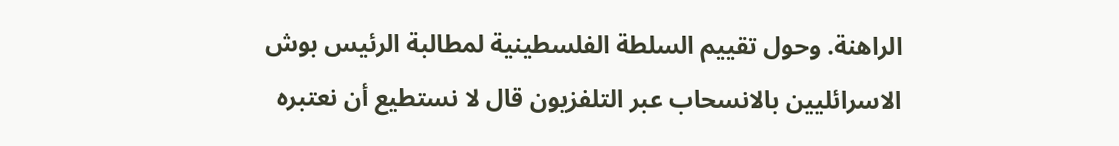الراهنة. وحول تقييم السلطة الفلسطينية لمطالبة الرئيس بوش الاسرائليين بالانسحاب عبر التلفزيون قال لا نستطيع أن نعتبره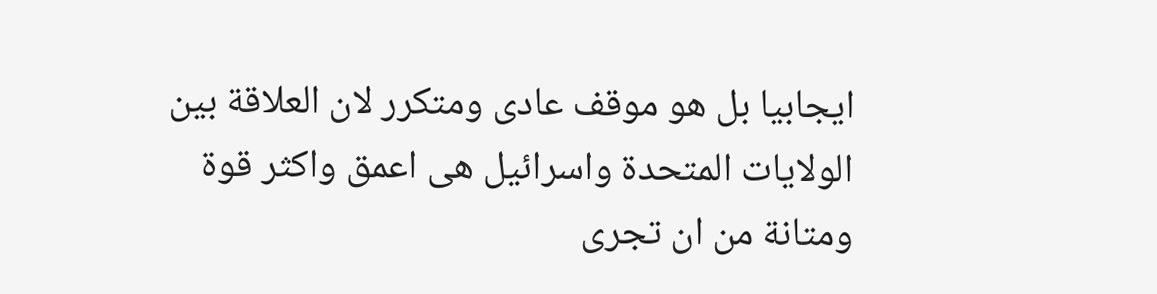ايجابيا بل هو موقف عادى ومتكرر لان العلاقة بين الولايات المتحدة واسرائيل هى اعمق واكثر قوة ومتانة من ان تجرى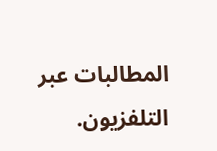المطالبات عبر التلفزيون.